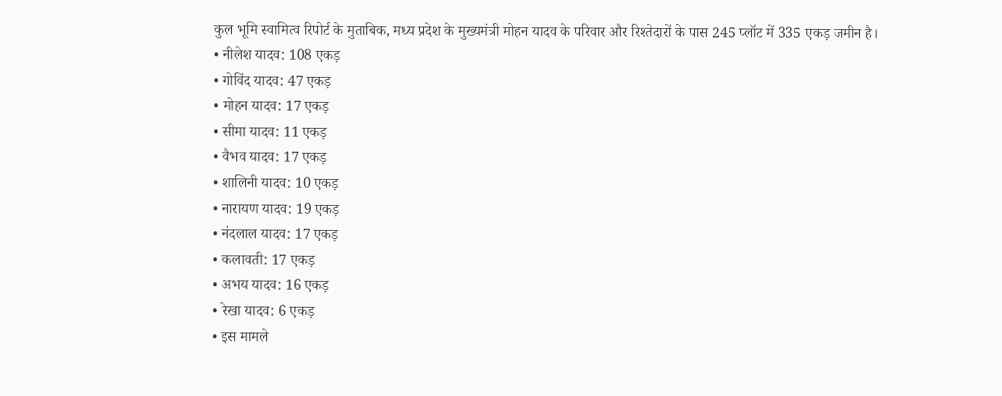कुल भूमि स्वामित्व रिपोर्ट के मुताबिक, मध्य प्रदेश के मुख्यमंत्री मोहन यादव के परिवार और रिश्तेदारों के पास 245 प्लॉट में 335 एकड़ जमीन है।
• नीलेश यादव: 108 एकड़
• गोविंद यादव: 47 एकड़
• मोहन यादव: 17 एकड़
• सीमा यादव: 11 एकड़
• वैभव यादव: 17 एकड़
• शालिनी यादव: 10 एकड़
• नारायण यादव: 19 एकड़
• नंदलाल यादव: 17 एकड़
• कलावती: 17 एकड़
• अभय यादव: 16 एकड़
• रेखा यादव: 6 एकड़
• इस मामले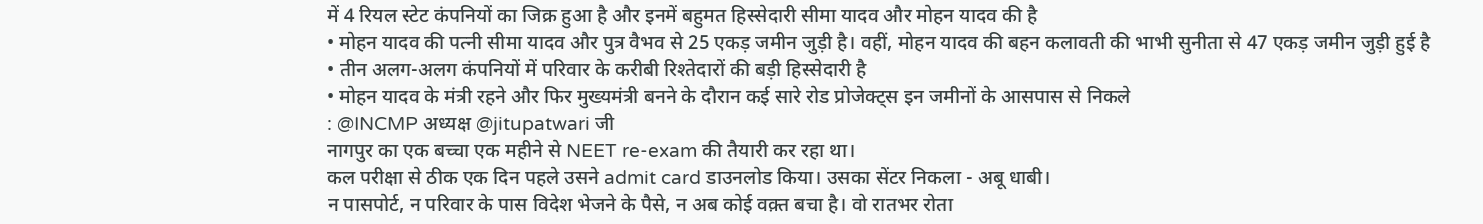में 4 रियल स्टेट कंपनियों का जिक्र हुआ है और इनमें बहुमत हिस्सेदारी सीमा यादव और मोहन यादव की है
• मोहन यादव की पत्नी सीमा यादव और पुत्र वैभव से 25 एकड़ जमीन जुड़ी है। वहीं, मोहन यादव की बहन कलावती की भाभी सुनीता से 47 एकड़ जमीन जुड़ी हुई है
• तीन अलग-अलग कंपनियों में परिवार के करीबी रिश्तेदारों की बड़ी हिस्सेदारी है
• मोहन यादव के मंत्री रहने और फिर मुख्यमंत्री बनने के दौरान कई सारे रोड प्रोजेक्ट्स इन जमीनों के आसपास से निकले
: @INCMP अध्यक्ष @jitupatwari जी
नागपुर का एक बच्चा एक महीने से NEET re-exam की तैयारी कर रहा था।
कल परीक्षा से ठीक एक दिन पहले उसने admit card डाउनलोड किया। उसका सेंटर निकला - अबू धाबी।
न पासपोर्ट, न परिवार के पास विदेश भेजने के पैसे, न अब कोई वक़्त बचा है। वो रातभर रोता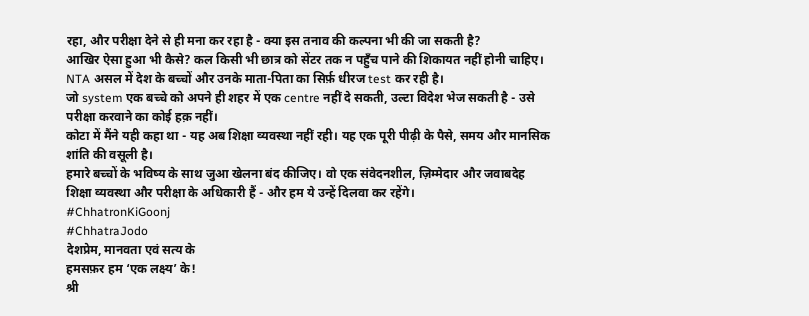रहा, और परीक्षा देने से ही मना कर रहा है - क्या इस तनाव की कल्पना भी की जा सकती है?
आखिर ऐसा हुआ भी कैसे? कल किसी भी छात्र को सेंटर तक न पहुँच पाने की शिकायत नहीं होनी चाहिए। NTA असल में देश के बच्चों और उनके माता-पिता का सिर्फ़ धीरज test कर रही है।
जो system एक बच्चे को अपने ही शहर में एक centre नहीं दे सकती, उल्टा विदेश भेज सकती है - उसे परीक्षा करवाने का कोई हक़ नहीं।
कोटा में मैंने यही कहा था - यह अब शिक्षा व्यवस्था नहीं रही। यह एक पूरी पीढ़ी के पैसे, समय और मानसिक शांति की वसूली है।
हमारे बच्चों के भविष्य के साथ जुआ खेलना बंद कीजिए। वो एक संवेदनशील, ज़िम्मेदार और जवाबदेह शिक्षा व्यवस्था और परीक्षा के अधिकारी हैं - और हम ये उन्हें दिलवा कर रहेंगे।
#ChhatronKiGoonj
#ChhatraJodo
देशप्रेम, मानवता एवं सत्य के
हमसफ़र हम ‘एक लक्ष्य’ के!
श्री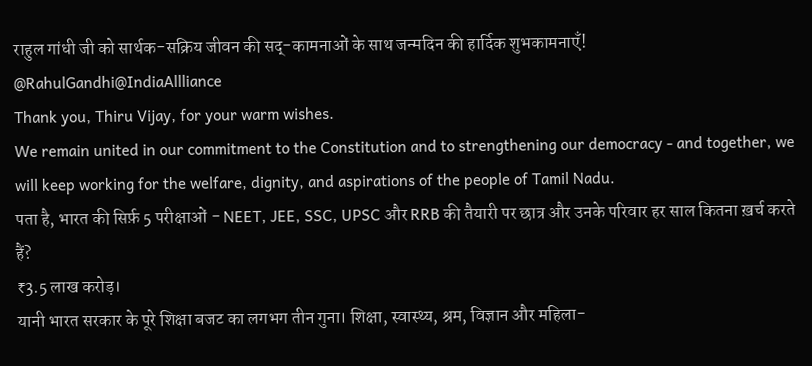राहुल गांधी जी को सार्थक-सक्रिय जीवन की सद्-कामनाओं के साथ जन्मदिन की हार्दिक शुभकामनाएँ!
@RahulGandhi@IndiaAllliance
Thank you, Thiru Vijay, for your warm wishes.
We remain united in our commitment to the Constitution and to strengthening our democracy - and together, we will keep working for the welfare, dignity, and aspirations of the people of Tamil Nadu.
पता है, भारत की सिर्फ़ 5 परीक्षाओं - NEET, JEE, SSC, UPSC और RRB की तैयारी पर छात्र और उनके परिवार हर साल कितना ख़र्च करते हैं?
₹3.5 लाख करोड़।
यानी भारत सरकार के पूरे शिक्षा बजट का लगभग तीन गुना। शिक्षा, स्वास्थ्य, श्रम, विज्ञान और महिला-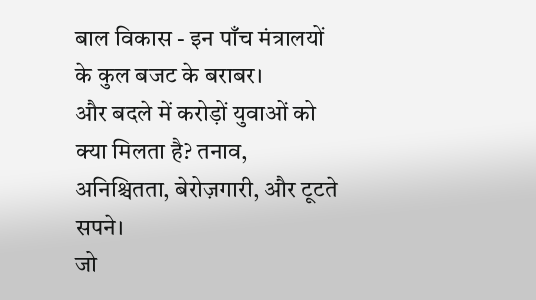बाल विकास - इन पाँच मंत्रालयों के कुल बजट के बराबर।
और बदले में करोड़ों युवाओं को क्या मिलता है? तनाव, अनिश्चितता, बेरोज़गारी, और टूटते सपने।
जो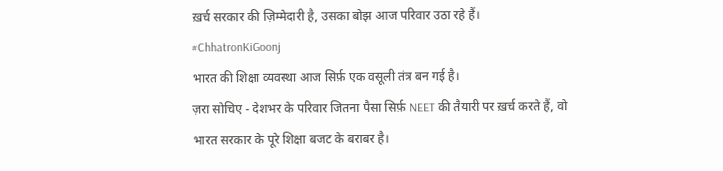ख़र्च सरकार की ज़िम्मेदारी है, उसका बोझ आज परिवार उठा रहे हैं।
#ChhatronKiGoonj
भारत की शिक्षा व्यवस्था आज सिर्फ़ एक वसूली तंत्र बन गई है।
ज़रा सोचिए - देशभर के परिवार जितना पैसा सिर्फ़ NEET की तैयारी पर ख़र्च करते हैं, वो भारत सरकार के पूरे शिक्षा बजट के बराबर है।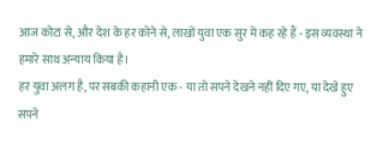आज कोटा से, और देश के हर कोने से, लाखों युवा एक सुर में कह रहे हैं - इस व्यवस्था ने हमारे साथ अन्याय किया है।
हर युवा अलग है, पर सबकी कहानी एक - या तो सपने देखने नहीं दिए गए, या देखे हुए सपने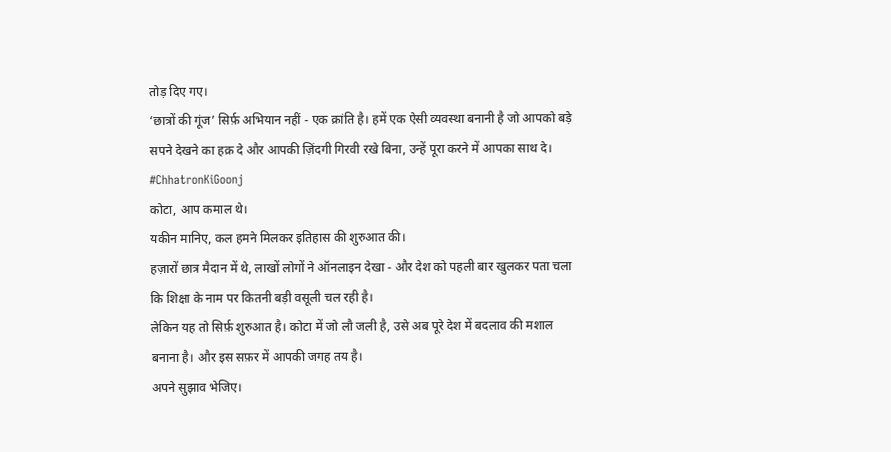तोड़ दिए गए।
‘छात्रों की गूंज’ सिर्फ़ अभियान नहीं - एक क्रांति है। हमें एक ऐसी व्यवस्था बनानी है जो आपको बड़े सपने देखने का हक़ दे और आपकी ज़िंदगी गिरवी रखे बिना, उन्हें पूरा करने में आपका साथ दे।
#ChhatronKiGoonj
कोटा, आप कमाल थे।
यकीन मानिए, कल हमने मिलकर इतिहास की शुरुआत की।
हज़ारों छात्र मैदान में थे, लाखों लोगों ने ऑनलाइन देखा - और देश को पहली बार खुलकर पता चला कि शिक्षा के नाम पर कितनी बड़ी वसूली चल रही है।
लेकिन यह तो सिर्फ़ शुरुआत है। कोटा में जो लौ जली है, उसे अब पूरे देश में बदलाव की मशाल बनाना है। और इस सफ़र में आपकी जगह तय है।
अपने सुझाव भेजिए।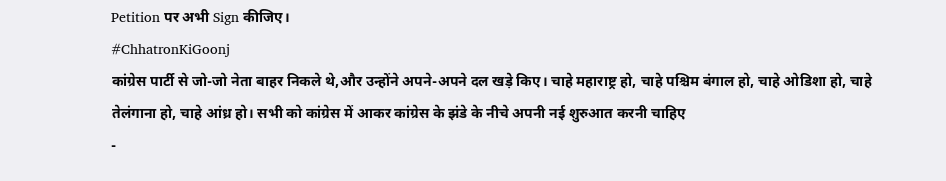Petition पर अभी Sign कीजिए।
#ChhatronKiGoonj
कांग्रेस पार्टी से जो-जो नेता बाहर निकले थे,और उन्होंने अपने-अपने दल खड़े किए। चाहे महाराष्ट्र हो, चाहे पश्चिम बंगाल हो, चाहे ओडिशा हो, चाहे तेलंगाना हो, चाहे आंध्र हो। सभी को कांग्रेस में आकर कांग्रेस के झंडे के नीचे अपनी नई शुरुआत करनी चाहिए
-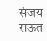संजय राऊत